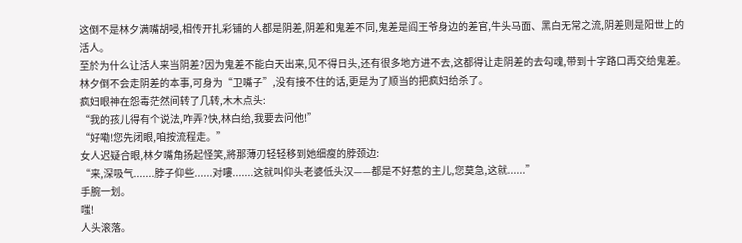这倒不是林夕满嘴胡唚,相传开扎彩铺的人都是阴差,阴差和鬼差不同,鬼差是阎王爷身边的差官,牛头马面、黑白无常之流,阴差则是阳世上的活人。
至於为什么让活人来当阴差?因为鬼差不能白天出来,见不得日头,还有很多地方进不去,这都得让走阴差的去勾魂,带到十字路口再交给鬼差。
林夕倒不会走阴差的本事,可身为“卫嘴子”,没有接不住的话,更是为了顺当的把疯妇给杀了。
疯妇眼神在怨毒茫然间转了几转,木木点头:
“我的孩儿得有个说法,咋弄?快,林白给,我要去问他!”
“好嘞!您先闭眼,咱按流程走。”
女人迟疑合眼,林夕嘴角扬起怪笑,將那薄刃轻轻移到她细瘦的脖颈边:
“来,深吸气.......脖子仰些......对嘍.......这就叫仰头老婆低头汉——都是不好惹的主儿,您莫急,这就......”
手腕一划。
嗤!
人头滚落。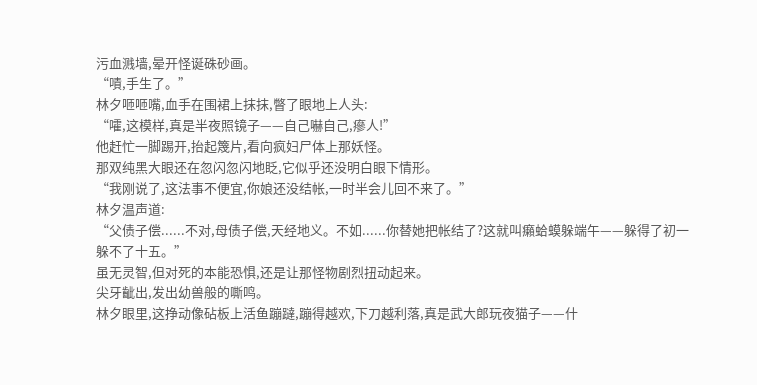污血溅墙,晕开怪诞硃砂画。
“嘖,手生了。”
林夕咂咂嘴,血手在围裙上抹抹,瞥了眼地上人头:
“嚯,这模样,真是半夜照镜子——自己嚇自己,瘮人!”
他赶忙一脚踢开,抬起篾片,看向疯妇尸体上那妖怪。
那双纯黑大眼还在忽闪忽闪地眨,它似乎还没明白眼下情形。
“我刚说了,这法事不便宜,你娘还没结帐,一时半会儿回不来了。”
林夕温声道:
“父债子偿......不对,母债子偿,天经地义。不如......你替她把帐结了?这就叫癩蛤蟆躲端午——躲得了初一躲不了十五。”
虽无灵智,但对死的本能恐惧,还是让那怪物剧烈扭动起来。
尖牙齜出,发出幼兽般的嘶鸣。
林夕眼里,这挣动像砧板上活鱼蹦躂,蹦得越欢,下刀越利落,真是武大郎玩夜猫子——什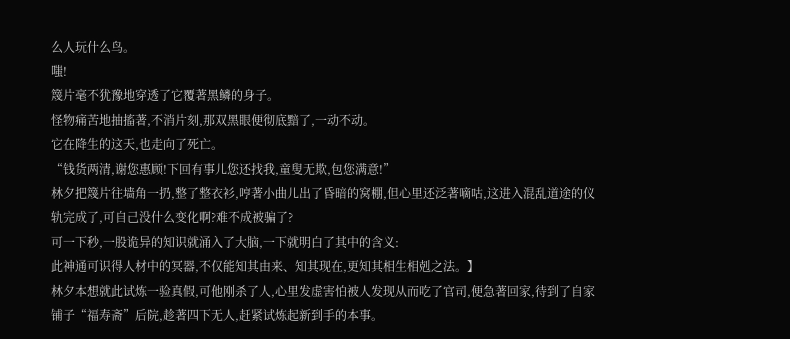么人玩什么鸟。
嗤!
篾片毫不犹豫地穿透了它覆著黑鳞的身子。
怪物痛苦地抽搐著,不消片刻,那双黑眼便彻底黯了,一动不动。
它在降生的这天,也走向了死亡。
“钱货两清,谢您惠顾!下回有事儿您还找我,童叟无欺,包您满意!”
林夕把篾片往墙角一扔,整了整衣衫,哼著小曲儿出了昏暗的窝棚,但心里还泛著嘀咕,这进入混乱道途的仪轨完成了,可自己没什么变化啊?难不成被骗了?
可一下秒,一股诡异的知识就涌入了大脑,一下就明白了其中的含义:
此神通可识得人材中的冥器,不仅能知其由来、知其现在,更知其相生相剋之法。】
林夕本想就此试炼一验真假,可他刚杀了人,心里发虚害怕被人发现从而吃了官司,便急著回家,待到了自家铺子“福寿斋”后院,趁著四下无人,赶紧试炼起新到手的本事。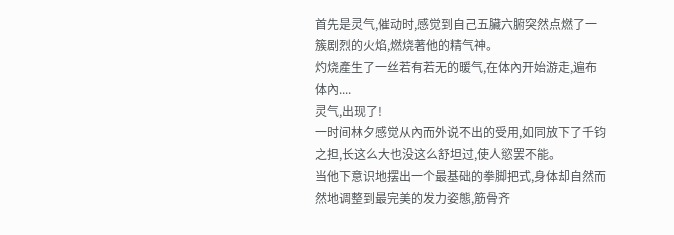首先是灵气,催动时,感觉到自己五臟六腑突然点燃了一簇剧烈的火焰,燃烧著他的精气神。
灼烧產生了一丝若有若无的暖气,在体內开始游走,遍布体內....
灵气,出现了!
一时间林夕感觉从內而外说不出的受用,如同放下了千钧之担,长这么大也没这么舒坦过,使人慾罢不能。
当他下意识地摆出一个最基础的拳脚把式,身体却自然而然地调整到最完美的发力姿態,筋骨齐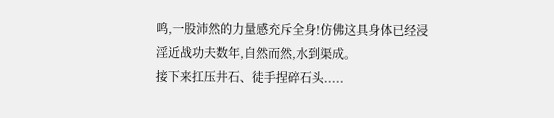鸣,一股沛然的力量感充斥全身!仿佛这具身体已经浸淫近战功夫数年,自然而然,水到渠成。
接下来扛压井石、徒手捏碎石头.....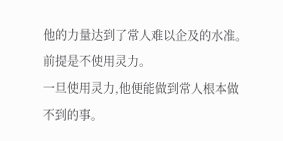他的力量达到了常人难以企及的水准。
前提是不使用灵力。
一旦使用灵力,他便能做到常人根本做不到的事。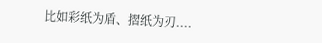比如彩纸为盾、摺纸为刃....